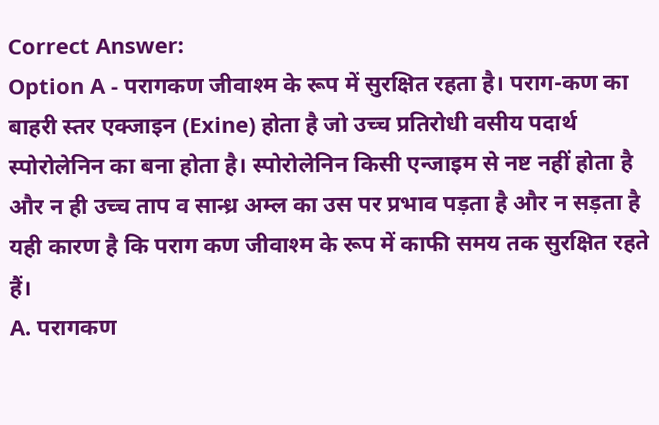Correct Answer:
Option A - परागकण जीवाश्म के रूप में सुरक्षित रहता है। पराग-कण का बाहरी स्तर एक्जाइन (Exine) होता है जो उच्च प्रतिरोधी वसीय पदार्थ स्पोरोलेनिन का बना होता है। स्पोरोलेनिन किसी एन्जाइम से नष्ट नहीं होता है और न ही उच्च ताप व सान्ध्र अम्ल का उस पर प्रभाव पड़ता है और न सड़ता है यही कारण है कि पराग कण जीवाश्म के रूप में काफी समय तक सुरक्षित रहते हैं।
A. परागकण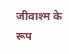जीवाश्म के रूप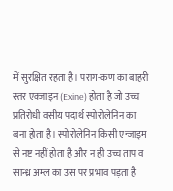में सुरक्षित रहता है। पराग-कण का बाहरी स्तर एक्जाइन (Exine) होता है जो उच्च प्रतिरोधी वसीय पदार्थ स्पोरोलेनिन का बना होता है। स्पोरोलेनिन किसी एन्जाइम से नष्ट नहीं होता है और न ही उच्च ताप व सान्ध्र अम्ल का उस पर प्रभाव पड़ता है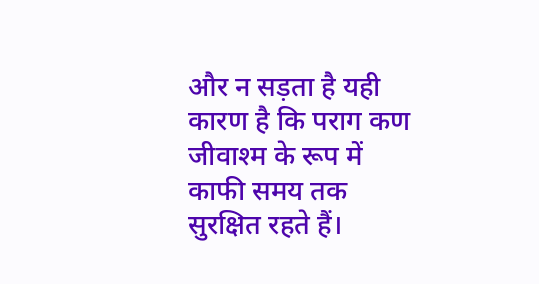और न सड़ता है यही कारण है कि पराग कण जीवाश्म के रूप में काफी समय तक सुरक्षित रहते हैं।